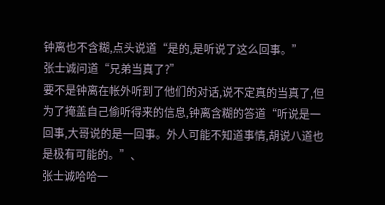钟离也不含糊,点头说道“是的,是听说了这么回事。”
张士诚问道“兄弟当真了?”
要不是钟离在帐外听到了他们的对话,说不定真的当真了,但为了掩盖自己偷听得来的信息,钟离含糊的答道“听说是一回事,大哥说的是一回事。外人可能不知道事情,胡说八道也是极有可能的。”、
张士诚哈哈一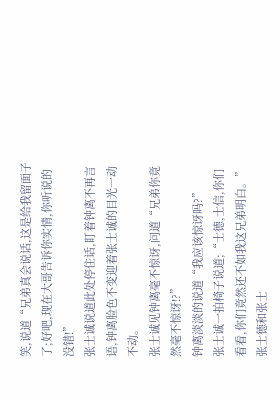笑,说道“兄弟真会说话,这是给我留面子了;好吧,现在大哥告诉你实情,你听说的没错!”
张士诚说道此处停住话,盯着钟离不再言语,钟离脸色不变迎着张士诚的目光一动不动。
张士诚见钟离毫不惊讶,问道“兄弟你竟然毫不惊讶!?”
钟离淡淡的说道“我应该惊讶吗?”
张士诚一拍椅子说道;“士德,士信,你们看看,你们竟然还不如我这兄弟明白。”
张士德和张士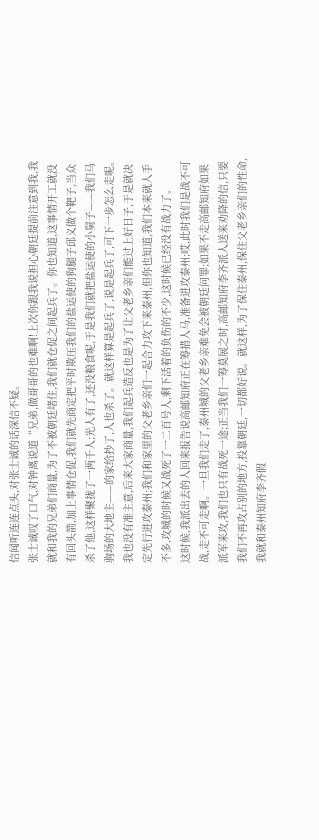信闻听连连点头,对张士诚的话深信不疑。
张士诚叹了口气,对钟离说道“兄弟,做哥哥的也难啊!上次你跟我说担心朝廷提前注意到我,我就和我的兄弟们商量,为了不被朝廷堵住,我们就仓促之间起兵了。你也知道,这事情开工就没有回头箭,加上事情仓促,我们就先商定把平时欺压我们的盐运使的狗腿子邱义做个靶子,当众杀了他,这样聚拢了一两千人;光人有了,还没粮食呢,于是我们就把盐运使的小舅子——我们马驹场的大地主——的家给抄了,人也杀了。就这样算是起兵了,说是起兵了,可下一步怎么走呢。我也没有准主意,后来大家商量,我们起兵造反也是为了让父老乡亲们能过上好日子,于是就决定先行进攻泰州;我们和家里的父老乡亲们一起合力攻下来泰州,但你也知道,我们本来就人手不多,攻城的时候又战死了一二百号人,剩下活着的负伤的不少,这时候已经没有战力了。
这时候,我派出去的人回来报告说高邮知府正在筹措人马,准备进攻泰州;哎,此时我们是战不可战,走不可走啊。一旦我们走了,泰州城的父老乡亲难免会被朝廷问罪;如果不走高邮知府如果派军来攻,我们也只有战死一途;正当我们一筹莫展之时,高邮知府李齐派人送来劝降的信,只要我们不再攻占别的地方,投靠朝廷,一切都好说。就这样,为了保住泰州,保住父老乡亲们的性命,我就和泰州知府李齐假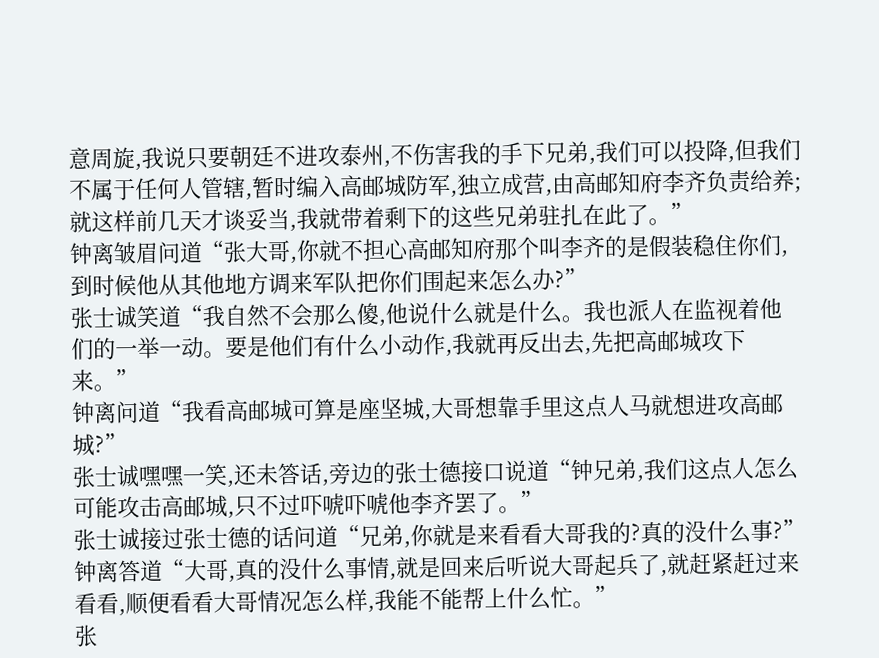意周旋,我说只要朝廷不进攻泰州,不伤害我的手下兄弟,我们可以投降,但我们不属于任何人管辖,暂时编入高邮城防军,独立成营,由高邮知府李齐负责给养;就这样前几天才谈妥当,我就带着剩下的这些兄弟驻扎在此了。”
钟离皱眉问道“张大哥,你就不担心高邮知府那个叫李齐的是假装稳住你们,到时候他从其他地方调来军队把你们围起来怎么办?”
张士诚笑道“我自然不会那么傻,他说什么就是什么。我也派人在监视着他们的一举一动。要是他们有什么小动作,我就再反出去,先把高邮城攻下来。”
钟离问道“我看高邮城可算是座坚城,大哥想靠手里这点人马就想进攻高邮城?”
张士诚嘿嘿一笑,还未答话,旁边的张士德接口说道“钟兄弟,我们这点人怎么可能攻击高邮城,只不过吓唬吓唬他李齐罢了。”
张士诚接过张士德的话问道“兄弟,你就是来看看大哥我的?真的没什么事?”
钟离答道“大哥,真的没什么事情,就是回来后听说大哥起兵了,就赶紧赶过来看看,顺便看看大哥情况怎么样,我能不能帮上什么忙。”
张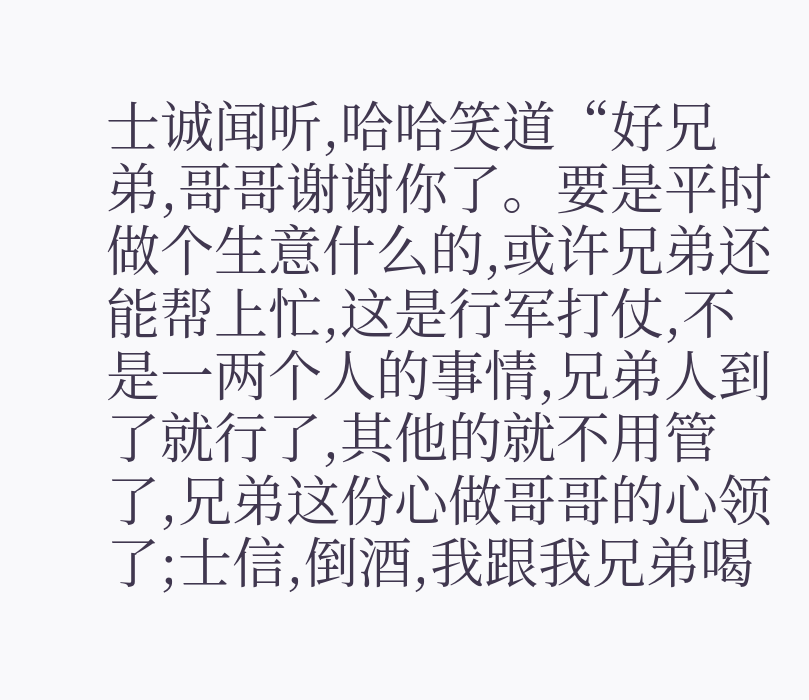士诚闻听,哈哈笑道“好兄弟,哥哥谢谢你了。要是平时做个生意什么的,或许兄弟还能帮上忙,这是行军打仗,不是一两个人的事情,兄弟人到了就行了,其他的就不用管了,兄弟这份心做哥哥的心领了;士信,倒酒,我跟我兄弟喝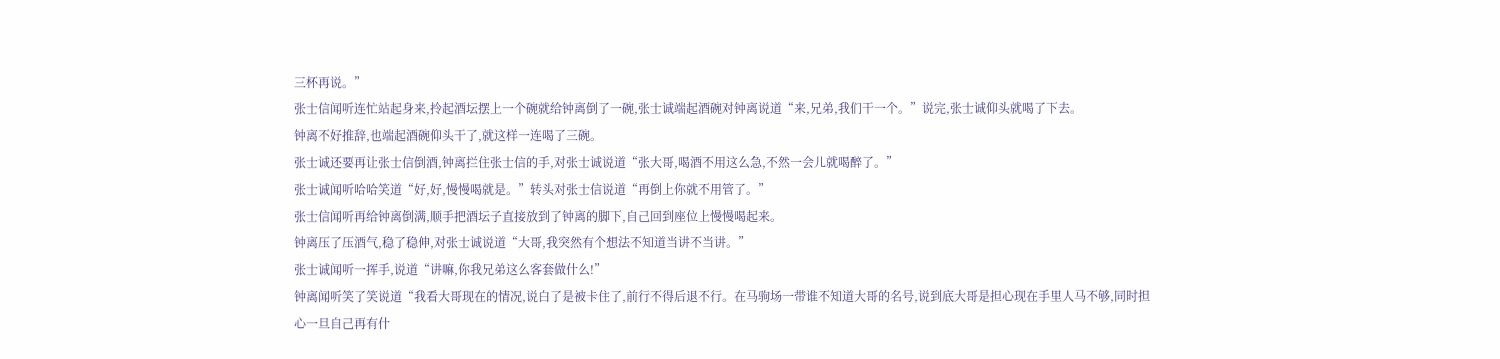三杯再说。”
张士信闻听连忙站起身来,拎起酒坛摆上一个碗就给钟离倒了一碗,张士诚端起酒碗对钟离说道“来,兄弟,我们干一个。”说完,张士诚仰头就喝了下去。
钟离不好推辞,也端起酒碗仰头干了,就这样一连喝了三碗。
张士诚还要再让张士信倒酒,钟离拦住张士信的手,对张士诚说道“张大哥,喝酒不用这么急,不然一会儿就喝醉了。”
张士诚闻听哈哈笑道“好,好,慢慢喝就是。”转头对张士信说道“再倒上你就不用管了。”
张士信闻听再给钟离倒满,顺手把酒坛子直接放到了钟离的脚下,自己回到座位上慢慢喝起来。
钟离压了压酒气,稳了稳伸,对张士诚说道“大哥,我突然有个想法不知道当讲不当讲。”
张士诚闻听一挥手,说道“讲嘛,你我兄弟这么客套做什么!”
钟离闻听笑了笑说道“我看大哥现在的情况,说白了是被卡住了,前行不得后退不行。在马驹场一带谁不知道大哥的名号,说到底大哥是担心现在手里人马不够,同时担心一旦自己再有什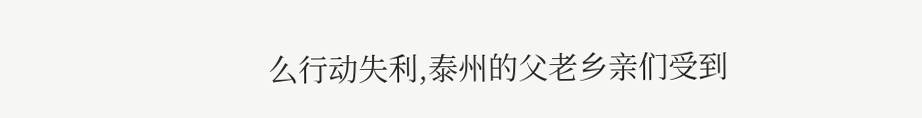么行动失利,泰州的父老乡亲们受到